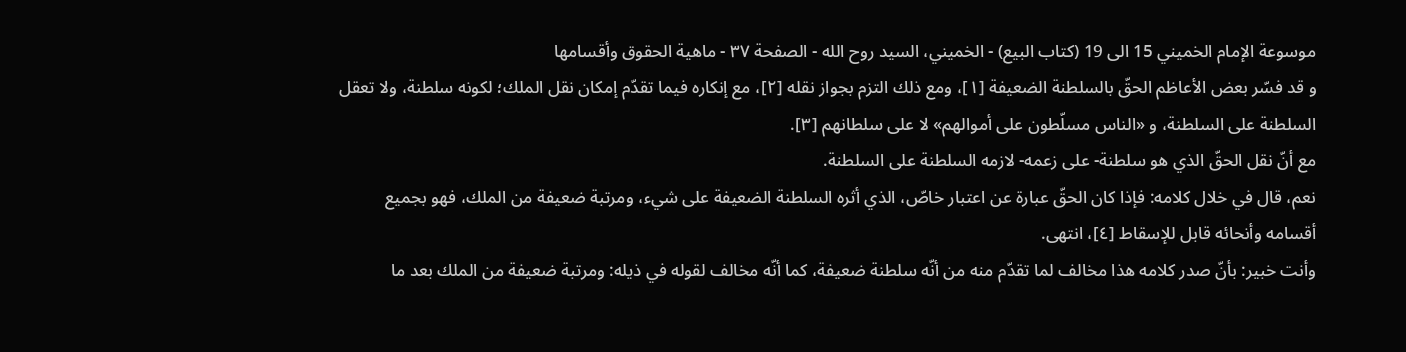موسوعة الإمام الخميني 15 الى 19 (كتاب البيع) - الخميني، السيد روح الله - الصفحة ٣٧ - ماهية الحقوق وأقسامها
و قد فسّر بعض الأعاظم الحقّ بالسلطنة الضعيفة [١]، ومع ذلك التزم بجواز نقله [٢]، مع إنكاره فيما تقدّم إمكان نقل الملك؛ لكونه سلطنة، ولا تعقل السلطنة على السلطنة، و «الناس مسلّطون على أموالهم» لا على سلطانهم [٣].
مع أنّ نقل الحقّ الذي هو سلطنة- على زعمه- لازمه السلطنة على السلطنة.
نعم، قال في خلال كلامه: فإذا كان الحقّ عبارة عن اعتبار خاصّ، الذي أثره السلطنة الضعيفة على شيء، ومرتبة ضعيفة من الملك، فهو بجميع أقسامه وأنحائه قابل للإسقاط [٤]، انتهى.
وأنت خبير: بأنّ صدر كلامه هذا مخالف لما تقدّم منه من أنّه سلطنة ضعيفة، كما أنّه مخالف لقوله في ذيله: ومرتبة ضعيفة من الملك بعد ما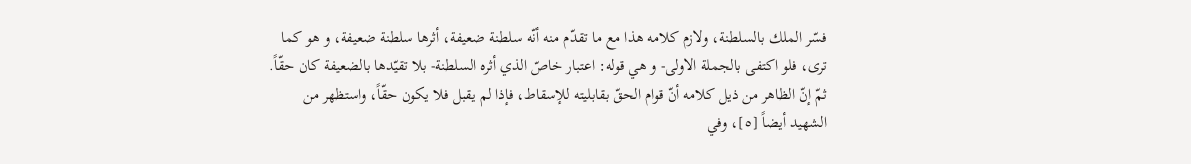فسّر الملك بالسلطنة، ولازم كلامه هذا مع ما تقدّم منه أنّه سلطنة ضعيفة، أثرها سلطنة ضعيفة، و هو كما ترى، فلو اكتفى بالجملة الاولى- و هي قوله: اعتبار خاصّ الذي أثره السلطنة- بلا تقيّدها بالضعيفة كان حقّاً.
ثمّ إنّ الظاهر من ذيل كلامه أنّ قوام الحقّ بقابليته للإسقاط، فإذا لم يقبل فلا يكون حقّاً، واستظهر من الشهيد أيضاً [٥]، وفي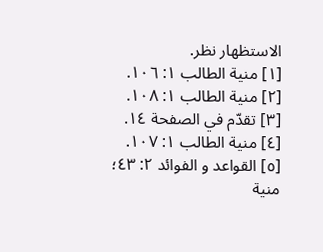الاستظهار نظر.
[١] منية الطالب ١: ١٠٦.
[٢] منية الطالب ١: ١٠٨.
[٣] تقدّم في الصفحة ١٤.
[٤] منية الطالب ١: ١٠٧.
[٥] القواعد و الفوائد ٢: ٤٣؛ منية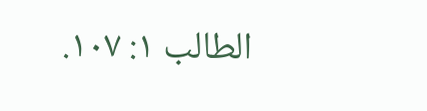الطالب ١: ١٠٧.